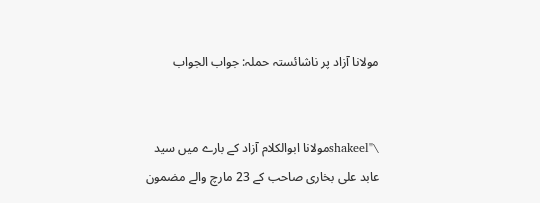مولانا آزاد پر ناشائستہ حملہ: جواب الجواب


\"shakeelمولانا ابوالکلام آزاد کے بارے میں سید عابد علی بخاری صاحب کے 23 مارچ والے مضمون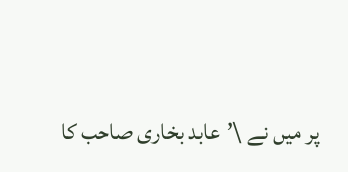پر میں نے \’عابد بخاری صاحب کا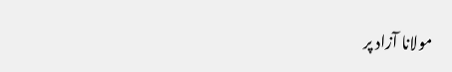مولانا آزاد پر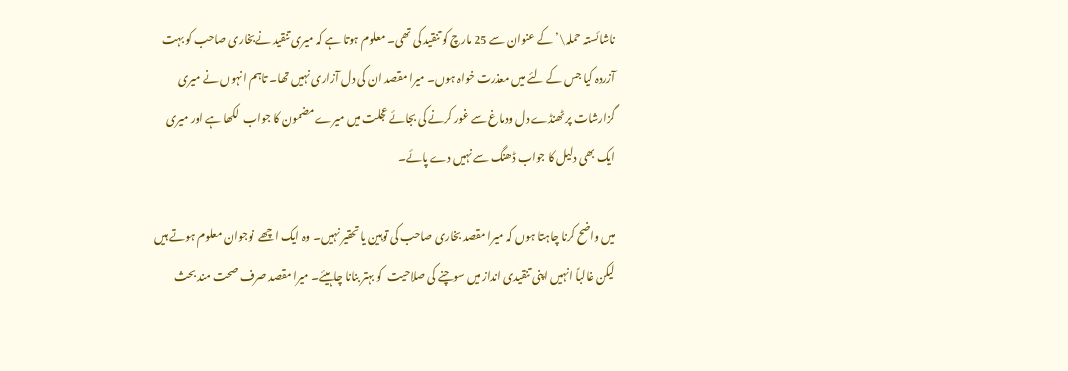ناشائستہ حملہ\’ کے عنوان سے 25 مارچ کو تنقید کی تھی۔ معلوم ہوتا ہے کہ میری تنقید نےبخاری صاحب کو بہت آزردہ کیا جس کے لئے میں معذرت خواہ ہوں۔ میرا مقصد ان کی دل آزاری نہیں تھا۔ تاہم انہوں نے میری گزارشات پر ٹھنڈے دل ودماغ سے غور کرنے کی بجائے عجلت میں میرے مضمون کا جواب  لکھا ہے اور میری ایک بھی دلیل کا جواب ڈھنگ سے نہیں دے پائے۔

میں واضح کرنا چاہتا ہوں کہ میرا مقصد بخاری صاحب کی توہین یا تحقیر نہیں۔ وہ ایک اچھے  نوجوان معلوم ہوتے ہیں لیکن غالباً انہیں اپنی تنقیدی انداز میں سوچنے کی صلاحیت  کو بہتر بنانا چاہیئے۔ میرا مقصد صرف صحت مند بحث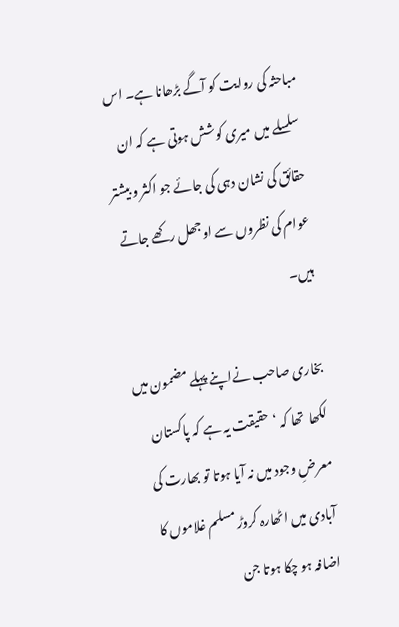مباحثہ کی روایت کو آگے بڑھانا ہے۔ اس سلسلے میں میری کوشش ہوتی ہے کہ ان حقائق کی نشان دہی کی جائے جو اکثر و بیشتر عوام کی نظروں سے اوجھل رکھے جاتے ہیں۔

بخاری صاحب نےاپنے پہلے مضمون میں لکھا  تھا کہ ‘حقیقت یہ ہے کہ پاکستان معرضِ وجود میں نہ آیا ہوتا تو بھارت کی آبادی میں اٹھارہ کروڑ مسلم غلاموں کا اضافہ ہو چکا ہوتا جن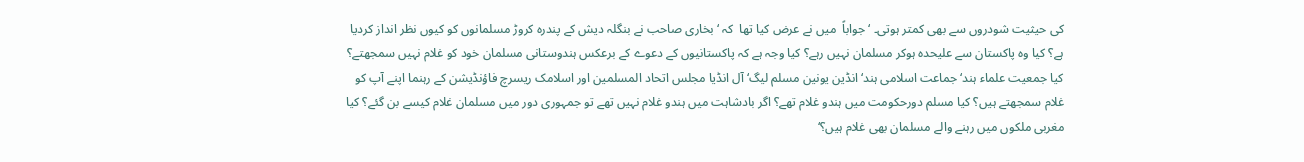کی حیثیت شودروں سے بھی کمتر ہوتی۔ ‘ جواباً  میں نے عرض کیا تھا  کہ ‘بخاری صاحب نے بنگلہ دیش کے پندرہ کروڑ مسلمانوں کو کیوں نظر انداز کردیا ہے؟ کیا وہ پاکستان سے علیحدہ ہوکر مسلمان نہیں رہے؟ کیا وجہ ہے کہ پاکستانیوں کے دعوے کے برعکس ہندوستانی مسلمان خود کو غلام نہیں سمجھتے؟ کیا جمعیت علماء ہند‘ جماعت اسلامی ہند‘ انڈین یونین مسلم لیگ‘ آل انڈیا مجلس اتحاد المسلمین اور اسلامک ریسرچ فاؤنڈیشن کے رہنما اپنے آپ کو غلام سمجھتے ہیں؟ کیا مسلم دورحکومت میں ہندو غلام تھے؟ اگر بادشاہت میں ہندو غلام نہیں تھے تو جمہوری دور میں مسلمان غلام کیسے بن گئے؟ کیا مغربی ملکوں میں رہنے والے مسلمان بھی غلام ہیں؟‘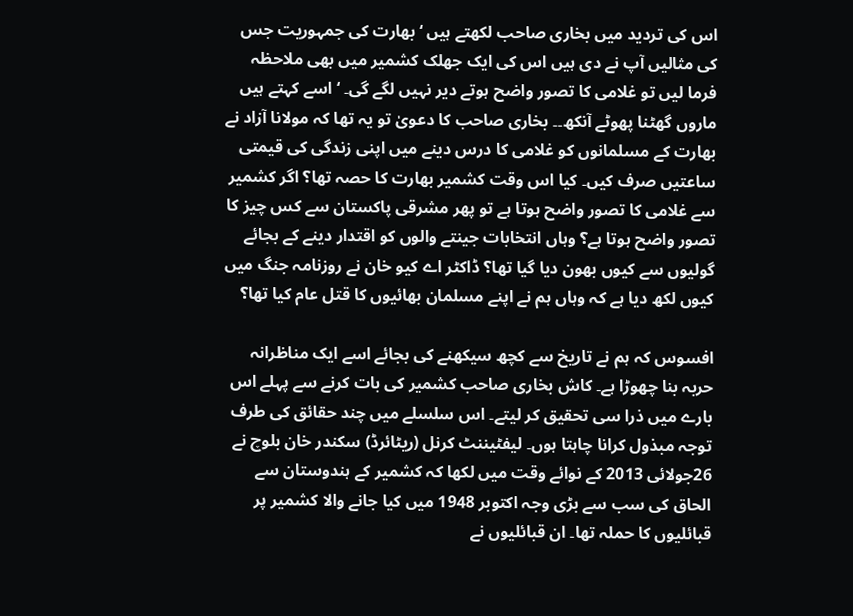اس کی تردید میں بخاری صاحب لکھتے ہیں ‘ بھارت کی جمہوریت جس کی مثالیں آپ نے دی ہیں اس کی ایک جھلک کشمیر میں بھی ملاحظہ فرما لیں تو غلامی کا تصور واضح ہوتے دیر نہیں لگے گی۔ ‘ اسے کہتے ہیں ماروں گھٹنا پھوٹے آنکھ۔۔ بخاری صاحب کا دعویٰ تو یہ تھا کہ مولانا آزاد نے بھارت کے مسلمانوں کو غلامی کا درس دینے میں اپنی زندگی کی قیمتی ساعتیں صرف کیں۔ کیا اس وقت کشمیر بھارت کا حصہ تھا؟ اگر کشمیر سے غلامی کا تصور واضح ہوتا ہے تو پھر مشرقی پاکستان سے کس چیز کا تصور واضح ہوتا ہے؟ وہاں انتخابات جینتے والوں کو اقتدار دینے کے بجائے گولیوں سے کیوں بھون دیا گیا تھا؟ ڈاکٹر اے کیو خان نے روزنامہ جنگ میں کیوں لکھ دیا ہے کہ وہاں ہم نے اپنے مسلمان بھائیوں کا قتل عام کیا تھا؟

افسوس کہ ہم نے تاریخ سے کچھ سیکھنے کی بجائے اسے ایک مناظرانہ حربہ بنا چھوڑا ہے۔ کاش بخاری صاحب کشمیر کی بات کرنے سے پہلے اس بارے میں ذرا سی تحقیق کر لیتے۔ اس سلسلے میں چند حقائق کی طرف توجہ مبذول کرانا چاہتا ہوں۔ لیفٹیننٹ کرنل (ریٹائرڈ) سکندر خان بلوچ نے 26جولائی 2013 کے نوائے وقت میں لکھا کہ کشمیر کے ہندوستان سے الحاق کی سب سے بڑی وجہ اکتوبر 1948 میں کیا جانے والا کشمیر پر قبائلیوں کا حملہ تھا۔ ان قبائلیوں نے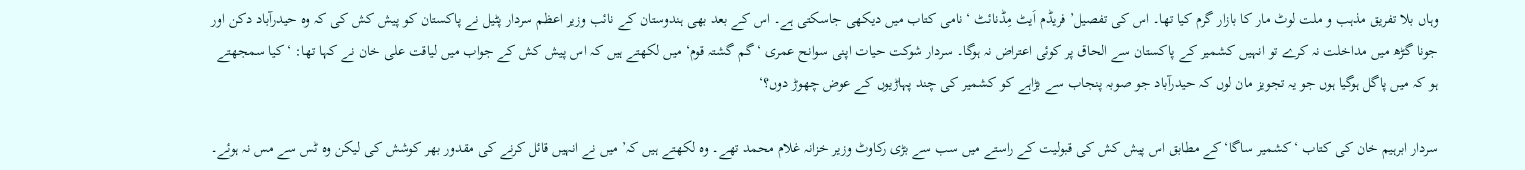وہاں بلا تفریق مذہب و ملت لوٹ مار کا بازار گرم کیا تھا۔ اس کی تفصیل’ فریڈم اَیٹ مِڈنائٹ ‘ نامی کتاب میں دیکھی جاسکتی ہے۔ اس کے بعد بھی ہندوستان کے نائب وزیر اعظم سردار پٹیل نے پاکستان کو پیش کش کی کہ وہ حیدرآباد دکن اور جونا گڑھ میں مداخلت نہ کرے تو انہیں کشمیر کے پاکستان سے الحاق پر کوئی اعتراض نہ ہوگا۔ سردار شوکت حیات اپنی سوانح عمری ‘گم گشتہ قوم‘ میں لکھتے ہیں کہ اس پیش کش کے جواب میں لیاقت علی خان نے کہا تھا: ‘کیا سمجھتے ہو کہ میں پاگل ہوگیا ہوں جو یہ تجویز مان لوں کہ حیدرآباد جو صوبہ پنجاب سے بڑاہے کو کشمیر کی چند پہاڑیوں کے عوض چھوڑ دوں؟‘

سردار ابرہیم خان کی کتاب ‘کشمیر ساگا‘کے مطابق اس پیش کش کی قبولیت کے راستے میں سب سے بڑی رکاوٹ وزیر خزانہ غلام محمد تھے۔ وہ لکھتے ہیں کہ’ میں نے انہیں قائل کرنے کی مقدور بھر کوشش کی لیکن وہ ٹس سے مس نہ ہوئے۔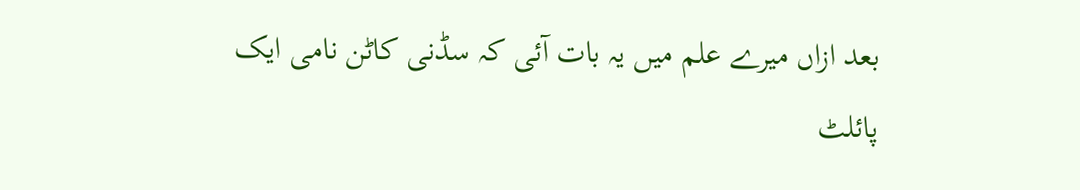بعد ازاں میرے علم میں یہ بات آئی کہ سڈنی کاٹن نامی ایک پائلٹ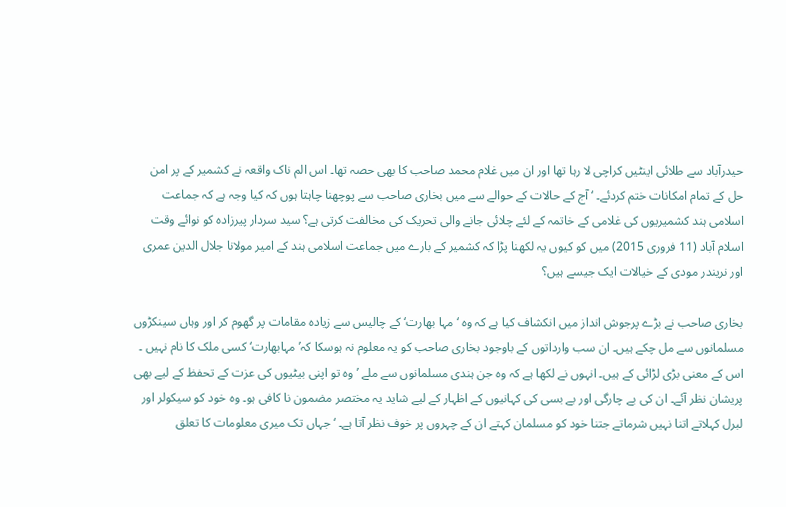حیدرآباد سے طلائی اینٹیں کراچی لا رہا تھا اور ان میں غلام محمد صاحب کا بھی حصہ تھا۔ اس الم ناک واقعہ نے کشمیر کے پر امن حل کے تمام امکانات ختم کردئے۔ ‘ آج کے حالات کے حوالے سے میں بخاری صاحب سے پوچھنا چاہتا ہوں کہ کیا وجہ ہے کہ جماعت اسلامی ہند کشمیریوں کی غلامی کے خاتمہ کے لئے چلائی جانے والی تحریک کی مخالفت کرتی ہے؟ سید سردار پیرزادہ کو نوائے وقت اسلام آباد (11 فروری 2015) میں کو کیوں یہ لکھنا پڑا کہ کشمیر کے بارے میں جماعت اسلامی ہند کے امیر مولانا جلال الدین عمری اور نریندر مودی کے خیالات ایک جیسے ہیں؟

بخاری صاحب نے بڑے پرجوش انداز میں انکشاف کیا ہے کہ وہ ‘مہا بھارت‘ کے چالیس سے زیادہ مقامات پر گھوم کر اور وہاں سینکڑوں مسلمانوں سے مل چکے ہیں۔ ان سب وارداتوں کے باوجود بخاری صاحب کو یہ معلوم نہ ہوسکا کہ’مہابھارت‘ کسی ملک کا نام نہیں ۔ اس کے معنی بڑی لڑائی کے ہیں۔ انہوں نے لکھا ہے کہ وہ جن ہندی مسلمانوں سے ملے ’وہ تو اپنی بیٹیوں کی عزت کے تحفظ کے لیے بھی پریشان نظر آئے۔ ان کی بے چارگی اور بے بسی کی کہانیوں کے اظہار کے لیے شاید یہ مختصر مضمون نا کافی ہو۔ وہ خود کو سیکولر اور لبرل کہلاتے اتنا نہیں شرماتے جتنا خود کو مسلمان کہتے ان کے چہروں پر خوف نظر آتا ہے۔ ‘جہاں تک میری معلومات کا تعلق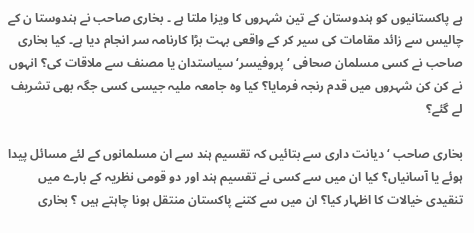ہے پاکستانیوں کو ہندوستان کے تین شہروں کا ویزا ملتا ہے ۔ بخاری صاحب نے ہندوستا ن کے چالیس سے زائد مقامات کی سیر کر کے واقعی بہت بڑا کارنامہ سر انجام دیا ہے۔ کیا بخاری صاحب نے کسی مسلمان صحافی ‘پروفیسر‘سیاستدان یا مصنف سے ملاقات کی؟ انہوں نے کن کن شہروں میں قدم رنجہ فرمایا؟ کیا وہ جامعہ ملیہ جیسی کسی جگہ بھی تشریف لے گئے؟

بخاری صاحب ‘ دیانت داری سے بتائیں کہ تقسیم ہند سے ان مسلمانوں کے لئے مسائل پیدا ہوئے یا آسانیاں؟ کیا ان میں سے کسی نے تقسیم ہند اور دو قومی نظریہ کے بارے میں تنقیدی خیالات کا اظہار کیا؟ ان میں سے کتنے پاکستان منتقل ہونا چاہتے ہیں ؟ بخاری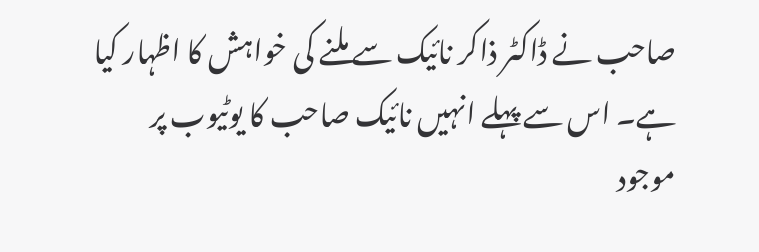صاحب نے ڈاکٹر ذاکر نائیک سے ملنے کی خواہش کا اظہار کیا ہے۔ اس سے پہلے انہیں نائیک صاحب کا یوٹیوب پر موجود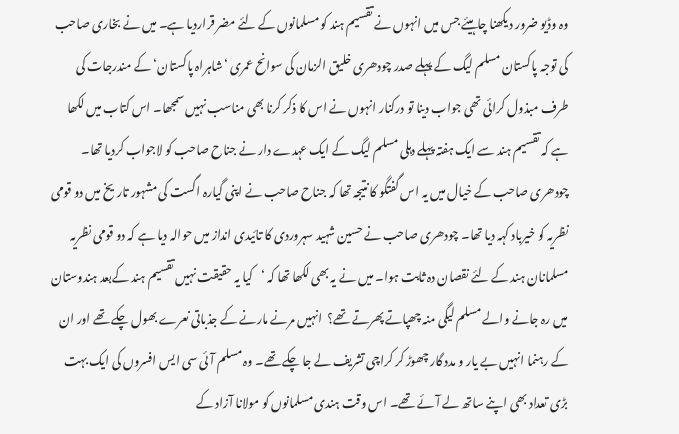وہ وڈیو ضرور دیکھنا چاہیئے جس میں انہوں نے تقسیم ہند کو مسلمانوں کے لئے مضر قراردیا ہے۔ میں نے بخاری صاحب کی توجہ پاکستان مسلم لیگ کے پہلے صدر چودھری خلیق الزمان کی سوانح عمری ‘شاہراہ پاکستان‘ کے مندرجات کی طرف مبذول کرائی تھی جواب دینا تو درکنار انہوں نے اس کا ذکر کرنا بھی مناسب نہیں سمجھا۔ اس کتاب میں لکھا ہے کہ تقسیم ہند سے ایک ہفتہ پہلے دہلی مسلم لیگ کے ایک عہدے دار نے جناح صاحب کو لاجواب کردیا تھا۔ چودھری صاحب کے خیال میں یہ اس گفتگو کا نتیجہ تھا کہ جناح صاحب نے اپنی گیارہ اگست کی مشہور تاریخ میں دو قومی نظریہ کو خیرباد کہہ دیا تھا۔ چودھری صاحب نے حسین شہید سہروردی کا تائیدی انداز میں حوالہ دیا ہے کہ دو قومی نظریہ مسلمانان ہند کے لئے نقصان دہ ثابت ہوا۔ میں نے یہ بھی لکھا تھا کہ ‘کیا یہ حقیقت نہیں تقسیم ہند کےبعد ہندوستان میں رہ جانے والے مسلم لیگی منہ چھپاتے پھرتے تھے؟  انہیں مرنے مارنے کے جذباتی نعرے بھول چکے تھے اور ان کے رہنما انہیں بے یار و مدد گار چھوڑ کر کراچی تشریف لے جا چکے تھے۔ وہ مسلم آئی سی ایس افسروں کی ایک بہت بڑی تعداد بھی اپنے ساتھ لے آئے تھے۔ اس وقت ہندی مسلمانوں کو مولانا آزاد کے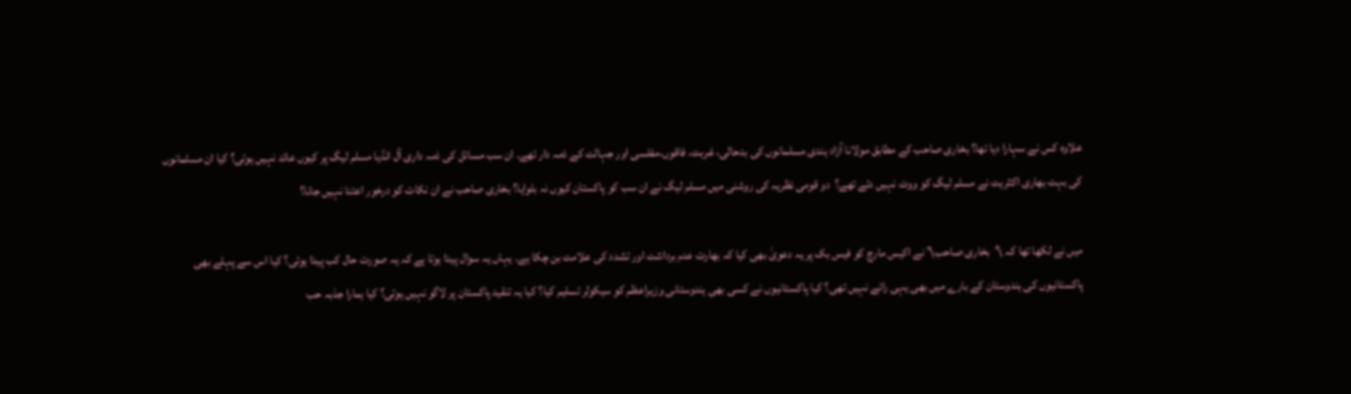علاوہ کس نے سہارا دیا تھا؟ بخاری صاحب کے مطابق مولانا آزاد ہندی مسلمانوں کی بدحالی، غربت، فاقوں،مفلسی اور جہالت کے ذمہ دار تھے۔ ان سب مسائل کی ذمہ داری آل انڈیا مسلم لیگ پر کیوں عائد نہیں ہوتی؟ کیا ان مسلمانوں کی بہت بھاری اکثریت نے مسلم لیگ کو ووٹ نہیں دئے تھے؟  دو قومی نظریہ کی روشنی میں مسلم لیگ نے ان سب کو پاکستان کیوں نہ بلوایا؟ بخاری صاحب نے ان نکات کو درخور اعتنا نہیں جانا؟

میں نے لکھا تھا کہ \’بخاری صاحب\’ نے اکیس مارچ کو فیس بک پر یہ دعویٰ بھی کیا کہ بھارت عدم برداشت اور تشدد کی علامت بن چکا ہے۔ یہاں یہ سوال پیدا ہوتا ہے کہ یہ صورت حال کب پیدا ہوئی؟ کیا اس سے پہلے بھی پاکستانیوں کی ہندوستان کے بارے میں بھی یہی رائے نہیں تھی؟ کیا پاکستانیوں نے کسی بھی ہندوستانی وزیراعظم کو سیکولر تسلیم کیا؟ کیا یہ تنقید پاکستان پر لاگو نہیں ہوتی؟ کیا ہمارا جذبہ حب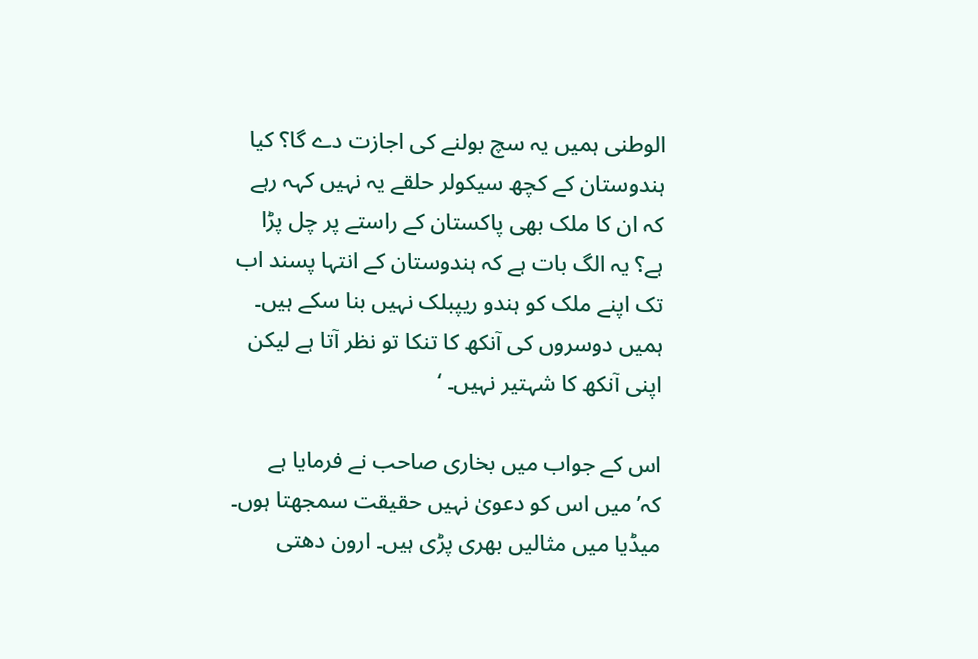الوطنی ہمیں یہ سچ بولنے کی اجازت دے گا؟ کیا ہندوستان کے کچھ سیکولر حلقے یہ نہیں کہہ رہے کہ ان کا ملک بھی پاکستان کے راستے پر چل پڑا ہے؟ یہ الگ بات ہے کہ ہندوستان کے انتہا پسند اب تک اپنے ملک کو ہندو ریپبلک نہیں بنا سکے ہیں۔ ہمیں دوسروں کی آنکھ کا تنکا تو نظر آتا ہے لیکن اپنی آنکھ کا شہتیر نہیں۔ ‘

اس کے جواب میں بخاری صاحب نے فرمایا ہے کہ’میں اس کو دعویٰ نہیں حقیقت سمجھتا ہوں۔ میڈیا میں مثالیں بھری پڑی ہیں۔ ارون دھتی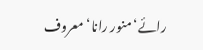رائے‘منور رانا‘ معروف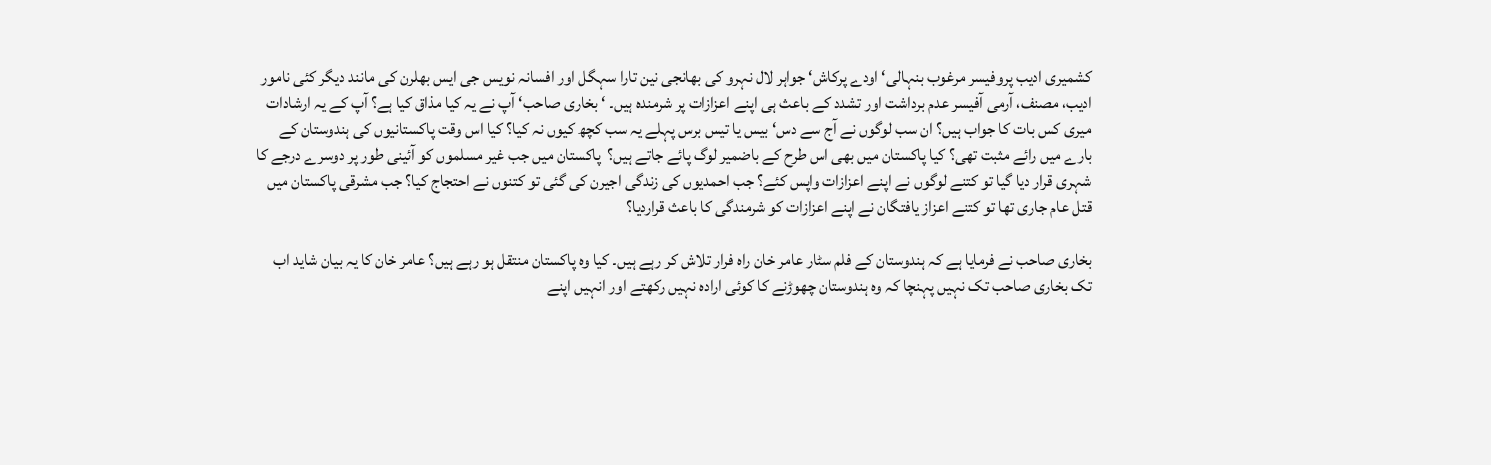کشمیری ادیب پروفیسر مرغوب بنہالی‘ اودے پرکاش‘ جواہر لال نہرو کی بھانجی نین تارا سہگل اور افسانہ نویس جی ایس بھلرن کی مانند دیگر کئی نامور ادیب، مصنف، آرمی آفیسر عدم برداشت اور تشدد کے باعث ہی اپنے اعزازات پر شرمندہ ہیں۔ ‘ بخاری صاحب‘ آپ نے یہ کیا مذاق کیا ہے؟ آپ کے یہ ارشادات میری کس بات کا جواب ہیں؟ ان سب لوگوں نے آج سے دس‘ بیس یا تیس برس پہلے یہ سب کچھ کیوں نہ کیا؟ کیا اس وقت پاکستانیوں کی ہندوستان کے بارے میں رائے مثبت تھی؟ کیا پاکستان میں بھی اس طرح کے باضمیر لوگ پائے جاتے ہیں؟  پاکستان میں جب غیر مسلموں کو آئینی طور پر دوسرے درجے کا شہری قرار دیا گیا تو کتنے لوگوں نے اپنے اعزازات واپس کئے؟ جب احمدیوں کی زندگی اجیرن کی گئی تو کتنوں نے احتجاج کیا؟ جب مشرقی پاکستان میں قتل عام جاری تھا تو کتنے اعزاز یافتگان نے اپنے اعزازات کو شرمندگی کا باعث قراردیا؟

بخاری صاحب نے فرمایا ہے کہ ہندوستان کے فلم سٹار عامر خان راہ فرار تلاش کر رہے ہیں۔ کیا وہ پاکستان منتقل ہو رہے ہیں؟ عامر خان کا یہ بیان شاید اب تک بخاری صاحب تک نہیں پہنچا کہ وہ ہندوستان چھوڑنے کا کوئی ارادہ نہیں رکھتے اور انہیں اپنے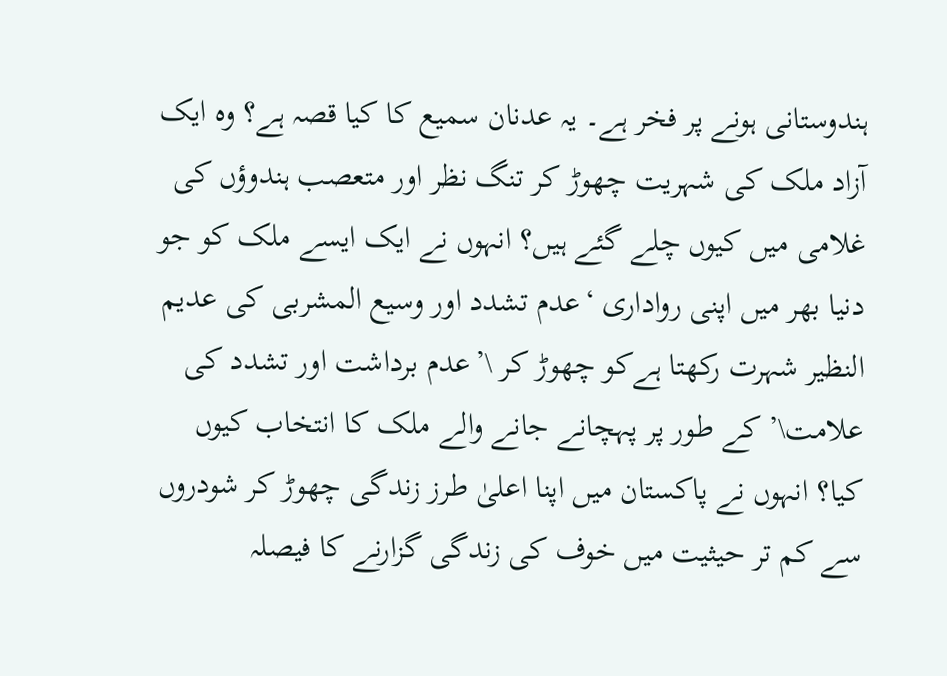ہندوستانی ہونے پر فخر ہے۔ یہ عدنان سمیع کا کیا قصہ ہے؟ وہ ایک آزاد ملک کی شہریت چھوڑ کر تنگ نظر اور متعصب ہندوؤں کی غلامی میں کیوں چلے گئے ہیں؟ انہوں نے ایک ایسے ملک کو جو دنیا بھر میں اپنی رواداری ‘عدم تشدد اور وسیع المشربی کی عدیم النظیر شہرت رکھتا ہےکو چھوڑ کر \’عدم برداشت اور تشدد کی علامت\’ کے طور پر پہچانے جانے والے ملک کا انتخاب کیوں کیا؟ انہوں نے پاکستان میں اپنا اعلیٰ طرز زندگی چھوڑ کر شودروں سے کم تر حیثیت میں خوف کی زندگی گزارنے کا فیصلہ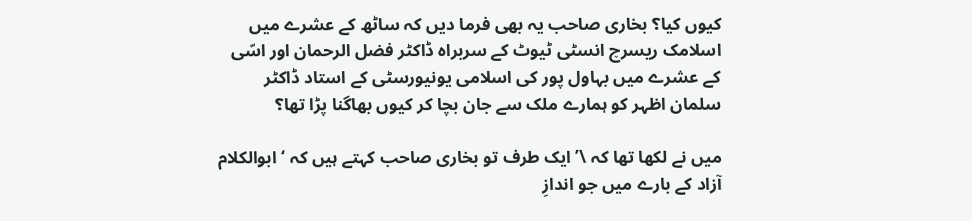کیوں کیا؟ بخاری صاحب یہ بھی فرما دیں کہ ساٹھ کے عشرے میں اسلامک ریسرچ انسٹی ٹیوٹ کے سربراہ ڈاکٹر فضل الرحمان اور اسّی کے عشرے میں بہاول پور کی اسلامی یونیورسٹی کے استاد ڈاکٹر سلمان اظہر کو ہمارے ملک سے جان بچا کر کیوں بھاگنا پڑا تھا؟

میں نے لکھا تھا کہ \’ایک طرف تو بخاری صاحب کہتے ہیں کہ ‘ابوالکلام آزاد کے بارے میں جو اندازِ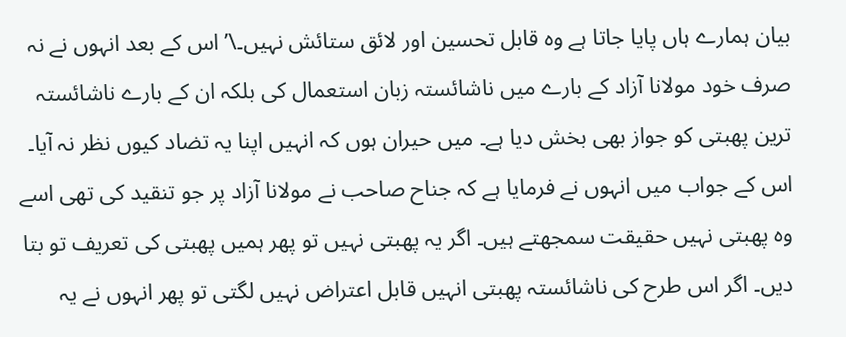بیان ہمارے ہاں پایا جاتا ہے وہ قابل تحسین اور لائق ستائش نہیں۔\’ اس کے بعد انہوں نے نہ صرف خود مولانا آزاد کے بارے میں ناشائستہ زبان استعمال کی بلکہ ان کے بارے ناشائستہ ترین پھبتی کو جواز بھی بخش دیا ہے۔ میں حیران ہوں کہ انہیں اپنا یہ تضاد کیوں نظر نہ آیا۔ اس کے جواب میں انہوں نے فرمایا ہے کہ جناح صاحب نے مولانا آزاد پر جو تنقید کی تھی اسے وہ پھبتی نہیں حقیقت سمجھتے ہیں۔ اگر یہ پھبتی نہیں تو پھر ہمیں پھبتی کی تعریف تو بتا دیں۔ اگر اس طرح کی ناشائستہ پھبتی انہیں قابل اعتراض نہیں لگتی تو پھر انہوں نے یہ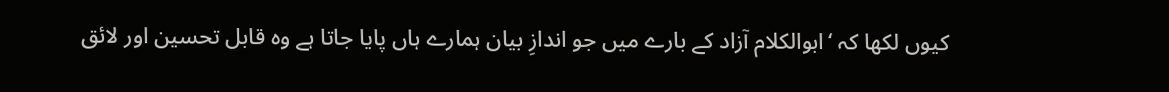کیوں لکھا کہ ‘ابوالکلام آزاد کے بارے میں جو اندازِ بیان ہمارے ہاں پایا جاتا ہے وہ قابل تحسین اور لائق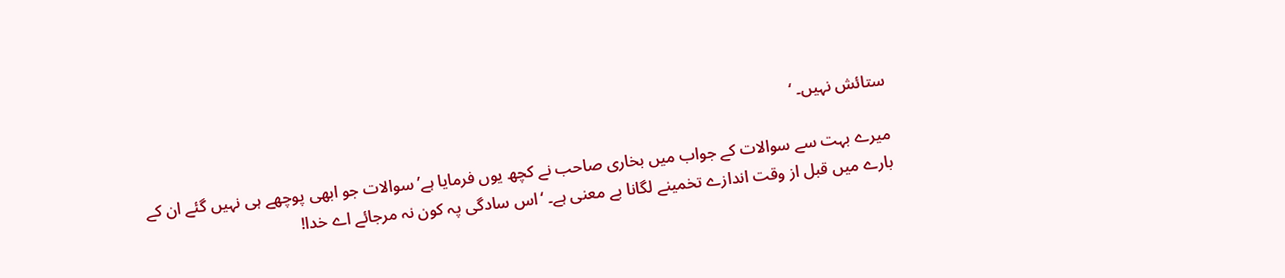ستائش نہیں۔ ‘

میرے بہت سے سوالات کے جواب میں بخاری صاحب نے کچھ یوں فرمایا ہے’سوالات جو ابھی پوچھے ہی نہیں گئے ان کے بارے میں قبل از وقت اندازے تخمینے لگانا بے معنی ہے۔ ‘اس سادگی پہ کون نہ مرجائے اے خدا!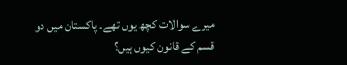میرے سوالات کچھ یوں تھے۔ پاکستان میں دو قسم کے قانون کیوں ہیں؟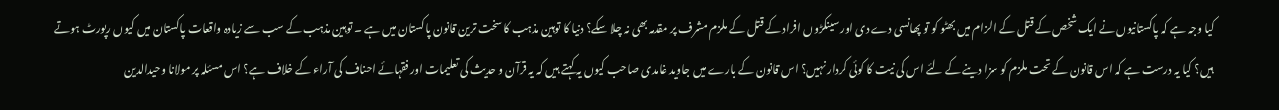کیا وجہ ہے کہ پاکستانیوں نے ایک شخص کے قتل کے الزام میں بھٹو کو تو پھانسی دے دی اور سینکڑوں افراد کے قتل کے ملزم مشرف پر مقدمہ بھی نہ چلا سکے؟ دنیا کا توہین مذہب کا سخت ترین قانون پاکستان میں ہے ۔ توہین مذہب کے سب سے زیادہ واقعات پاکستان میں کیوں رپورٹ ہوتے ہیں؟ کیا یہ درست ہے کہ اس قانون کے تحت ملزم کو سزا دینے کے لئے اس کی نیت کا کوئی کردار نہیں؟ اس قانون کے بارے میں جاوید غامدی صاحب کیوں یہ کہتے ہیں کہ یہ قرآن و حدیث کی تعلیمات اور فقہائے احناف کی آراء کے خلاف ہے؟ اس مسئلہ پر مولانا وحیدالدین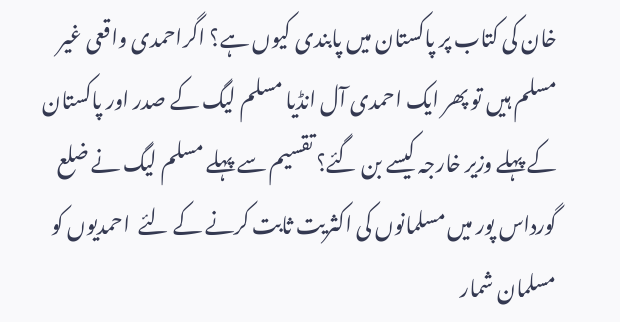خان کی کتاب پر پاکستان میں پابندی کیوں ہے؟ اگراحمدی واقعی غیر مسلم ہیں تو پھر ایک احمدی آل انڈیا مسلم لیگ کے صدر اور پاکستان کے پہلے وزیر خارجہ کیسے بن گئے؟ تقسیم سے پہلے مسلم لیگ نے ضلع گورداس پور میں مسلمانوں کی اکثریت ثابت کرنے کے لئے  احمدیوں کو مسلمان شمار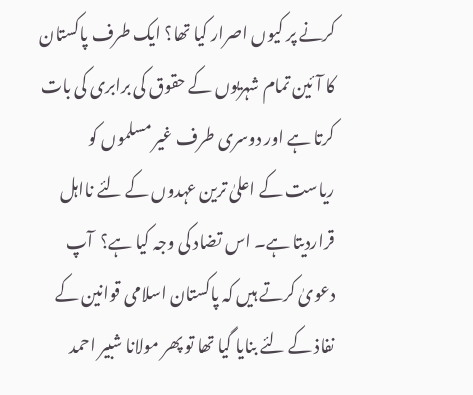کرنے پر کیوں اصرار کیا تھا؟ ایک طرف پاکستان کا آئین تمام شہریوں کے حقوق کی برابری کی بات کرتا ہے اور دوسری طرف غیر مسلموں کو ریاست کے اعلیٰ ترین عہدوں کے لئے نااہل قراردیتا ہے۔ اس تضاد کی وجہ کیا ہے؟  آپ دعویٰ کرتے ہیں کہ پاکستان اسلامی قوانین کے نفاذ کے لئے بنایا گیا تھا تو پھر مولانا شبیر احمد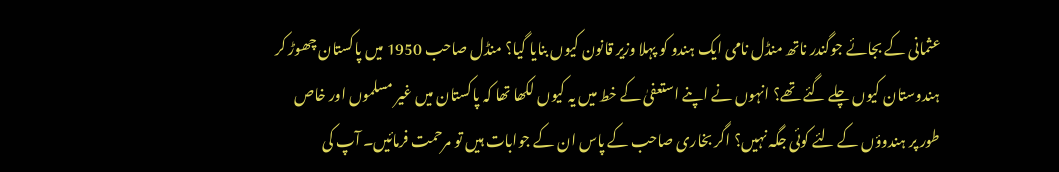عثمانی کے بجائے جوگندر ناتھ منڈل نامی ایک ہندو کو پہلا وزیر قانون کیوں بنایا گیا؟ منڈل صاحب 1950 میں پاکستان چھوڑ کر ہندوستان کیوں چلے گئے تھے؟ انہوں نے اپنے استعفیٰ کے خط میں یہ کیوں لکھا تھا کہ پاکستان میں غیر مسلموں اور خاص طور پر ہندوؤں کے لئے کوئی جگہ نہیں؟ اگر بخاری صاحب کے پاس ان کے جوابات ہیں تو مرحمت فرمائیں۔ آپ کی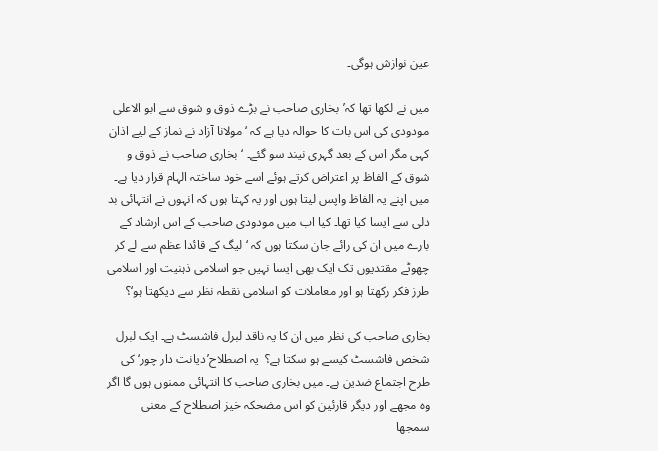عین نوازش ہوگی۔

میں نے لکھا تھا کہ’بخاری صاحب نے بڑے ذوق و شوق سے ابو الاعلی مودودی کی اس بات کا حوالہ دیا ہے کہ ‘مولانا آزاد نے نماز کے لیے اذان کہی مگر اس کے بعد گہری نیند سو گئے۔ ‘بخاری صاحب نے ذوق و شوق کے الفاظ پر اعتراض کرتے ہوئے اسے خود ساختہ الہام قرار دیا ہے۔ میں اپنے یہ الفاظ واپس لیتا ہوں اور یہ کہتا ہوں کہ انہوں نے انتہائی بد دلی سے ایسا کیا تھا۔ کیا اب میں مودودی صاحب کے اس ارشاد کے بارے میں ان کی رائے جان سکتا ہوں کہ ‘لیگ کے قائدا عظم سے لے کر چھوٹے مقتدیوں تک ایک بھی ایسا نہیں جو اسلامی ذہنیت اور اسلامی طرز فکر رکھتا ہو اور معاملات کو اسلامی نقطہ نظر سے دیکھتا ہو‘؟

بخاری صاحب کی نظر میں ان کا یہ ناقد لبرل فاشسٹ ہے۔ ایک لبرل شخص فاشسٹ کیسے ہو سکتا ہے؟  یہ اصطلاح’دیانت دار چور‘ کی طرح اجتماع ضدین ہے۔ میں بخاری صاحب کا انتہائی ممنوں ہوں گا اگر وہ مجھے اور دیگر قارئین کو اس مضحکہ خیز اصطلاح کے معنی سمجھا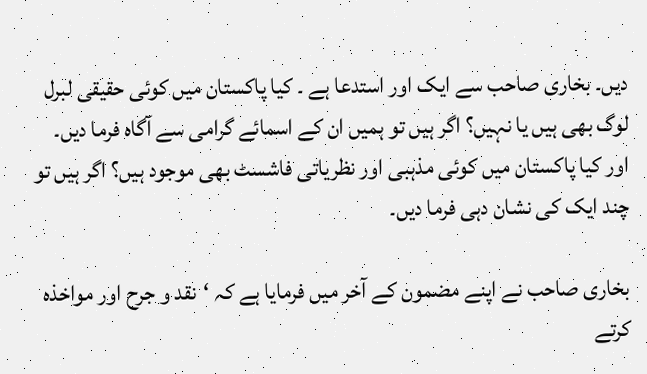دیں۔ بخاری صاحب سے ایک اور استدعا ہے ۔ کیا پاکستان میں کوئی حقیقی لبرل لوگ بھی ہیں یا نہیں؟ اگر ہیں تو ہمیں ان کے اسمائے گرامی سے آگاہ فرما دیں۔ اور کیا پاکستان میں کوئی مذہبی اور نظریاتی فاشسٹ بھی موجود ہیں؟ اگر ہیں تو چند ایک کی نشان دہی فرما دیں۔

بخاری صاحب نے اپنے مضمون کے آخر میں فرمایا ہے کہ ‘نقد و جرح اور مواخذہ کرتے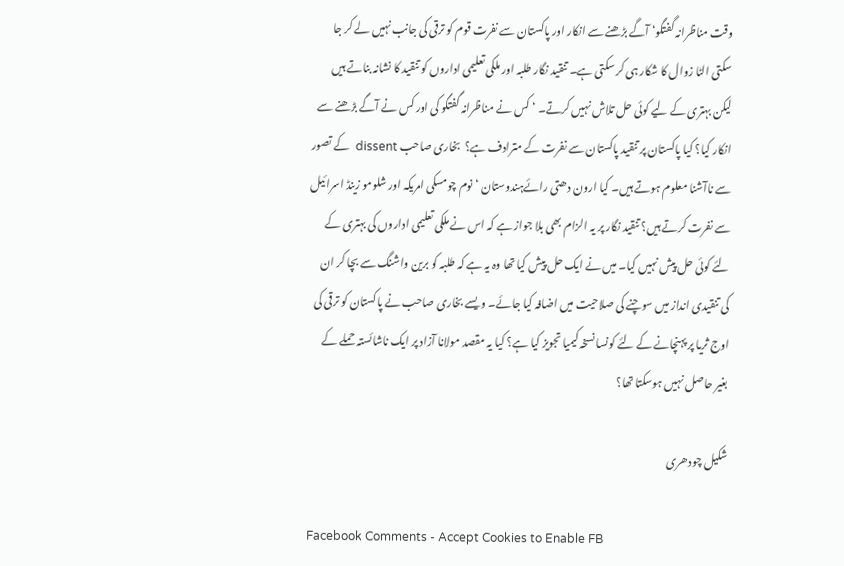وقت مناظرانہ گفتگو‘ آگے بڑھنے سے انکار اور پاکستان سے نفرت قوم کو ترقی کی جانب نہیں لے کر جا سکتی الٹا زوال کا شکار ہی کر سکتی ہے۔ تنقید نگار طلبہ اور ملکی تعلیمی اداروں کو تنقید کا نشانہ بناتے ہیں لیکن بہتری کے لیے کوئی حل تلاش نہیں کرتے۔ ‘ کس نے مناظرانہ گفتگو کی اور کس نے آگے بڑھنے سے انکار کیا؟ کیا پاکستان پر تنقید پاکستان سے نفرت کے مترادف ہے؟  بخاری صاحب dissent  کے تصور سے ناآشنا معلوم ہوتے ہیں۔ کیا ارون دھتی رائےہندوستان ‘ نوم چومسکی امریکہ اور شلومو زینڈ اسرائیل سے نفرت کرتے ہیں؟ تنقید نگار پر یہ الزام بھی بلا جواز ہے کہ اس نے ملکی تعلیمی اداروں کی بہتری کے لئے کوئی حل پیش نہیں کیا۔ میں نے ایک حل پیش کیا تھا وہ یہ ہے کہ طلبہ کو برین واشنگ سے بچا کر ان کی تنقیدی انداز میں سوچنے کی صلاحیت میں اضافہ کیا جائے۔ ویسے بخاری صاحب نے پاکستان کو ترقی کی اوج ثریا پر پہنچانے کے لئے کونسا نسخہ کیمیا تجویز کیا ہے؟ کیا یہ مقصد مولانا آزاد پر ایک ناشائستہ حملے کے بغیر حاصل نہیں ہوسکتا تھا؟

شکیل چودھری

Facebook Comments - Accept Cookies to Enable FB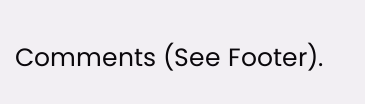Comments (See Footer).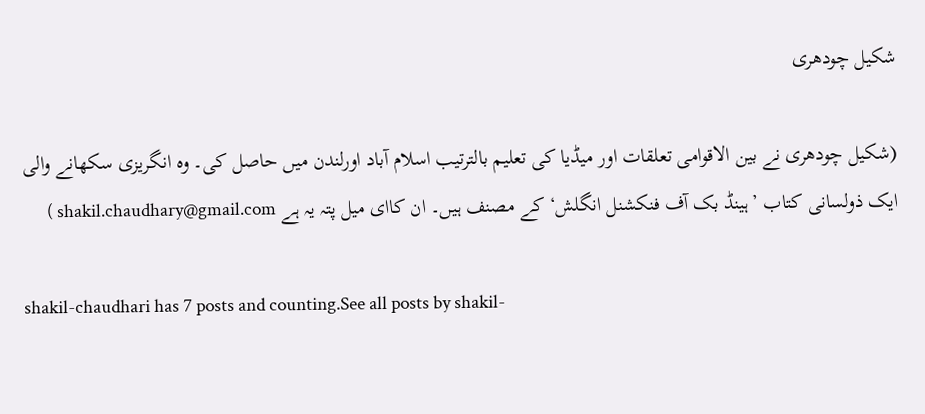شکیل چودھری

(شکیل چودھری نے بین الاقوامی تعلقات اور میڈیا کی تعلیم بالترتیب اسلام آباد اورلندن میں حاصل کی۔ وہ انگریزی سکھانے والی ایک ذولسانی کتاب ’ہینڈ بک آف فنکشنل انگلش‘ کے مصنف ہیں۔ ان کاای میل پتہ یہ ہے shakil.chaudhary@gmail.com )

shakil-chaudhari has 7 posts and counting.See all posts by shakil-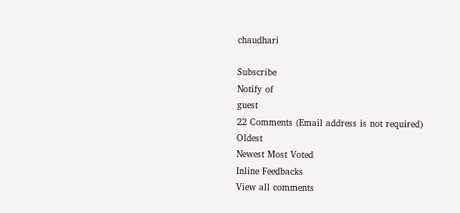chaudhari

Subscribe
Notify of
guest
22 Comments (Email address is not required)
Oldest
Newest Most Voted
Inline Feedbacks
View all comments